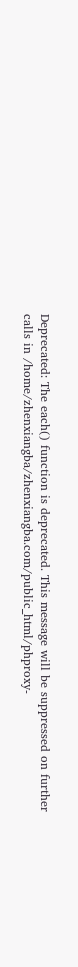Deprecated: The each() function is deprecated. This message will be suppressed on further calls in /home/zhenxiangba/zhenxiangba.com/public_html/phproxy-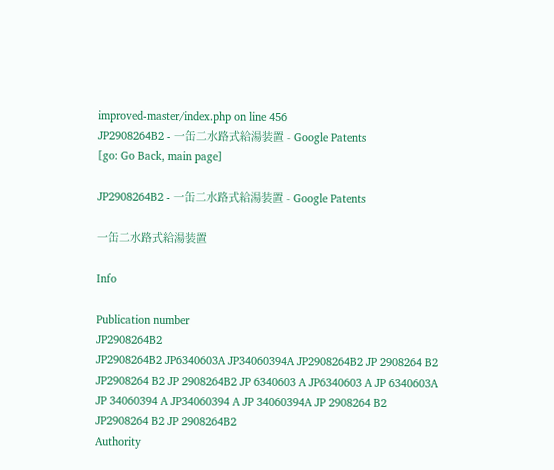improved-master/index.php on line 456
JP2908264B2 - 一缶二水路式給湯装置 - Google Patents
[go: Go Back, main page]

JP2908264B2 - 一缶二水路式給湯装置 - Google Patents

一缶二水路式給湯装置

Info

Publication number
JP2908264B2
JP2908264B2 JP6340603A JP34060394A JP2908264B2 JP 2908264 B2 JP2908264 B2 JP 2908264B2 JP 6340603 A JP6340603 A JP 6340603A JP 34060394 A JP34060394 A JP 34060394A JP 2908264 B2 JP2908264 B2 JP 2908264B2
Authority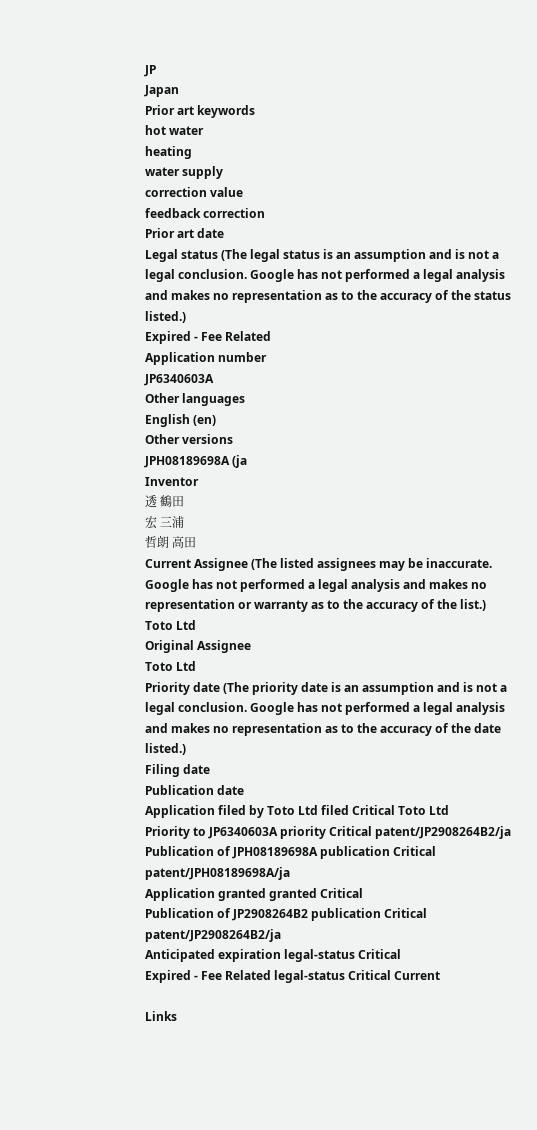JP
Japan
Prior art keywords
hot water
heating
water supply
correction value
feedback correction
Prior art date
Legal status (The legal status is an assumption and is not a legal conclusion. Google has not performed a legal analysis and makes no representation as to the accuracy of the status listed.)
Expired - Fee Related
Application number
JP6340603A
Other languages
English (en)
Other versions
JPH08189698A (ja
Inventor
透 鶴田
宏 三浦
哲朗 高田
Current Assignee (The listed assignees may be inaccurate. Google has not performed a legal analysis and makes no representation or warranty as to the accuracy of the list.)
Toto Ltd
Original Assignee
Toto Ltd
Priority date (The priority date is an assumption and is not a legal conclusion. Google has not performed a legal analysis and makes no representation as to the accuracy of the date listed.)
Filing date
Publication date
Application filed by Toto Ltd filed Critical Toto Ltd
Priority to JP6340603A priority Critical patent/JP2908264B2/ja
Publication of JPH08189698A publication Critical patent/JPH08189698A/ja
Application granted granted Critical
Publication of JP2908264B2 publication Critical patent/JP2908264B2/ja
Anticipated expiration legal-status Critical
Expired - Fee Related legal-status Critical Current

Links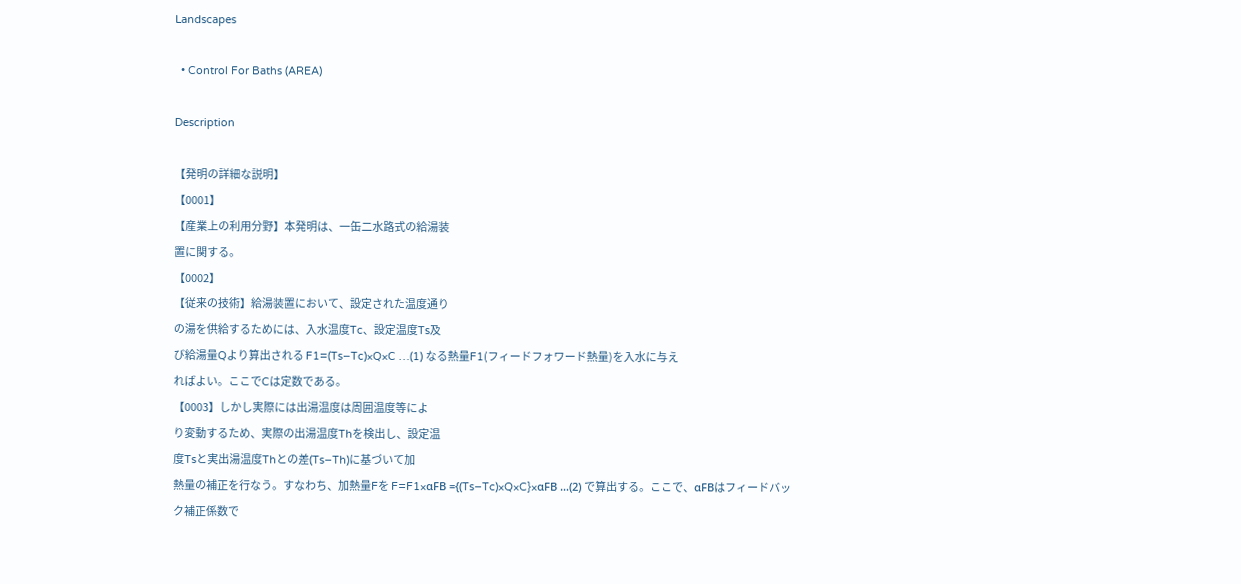Landscapes

  • Control For Baths (AREA)

Description

【発明の詳細な説明】
【0001】
【産業上の利用分野】本発明は、一缶二水路式の給湯装
置に関する。
【0002】
【従来の技術】給湯装置において、設定された温度通り
の湯を供給するためには、入水温度Tc、設定温度Ts及
び給湯量Qより算出される F1=(Ts−Tc)×Q×C …(1) なる熱量F1(フィードフォワード熱量)を入水に与え
ればよい。ここでCは定数である。
【0003】しかし実際には出湯温度は周囲温度等によ
り変動するため、実際の出湯温度Thを検出し、設定温
度Tsと実出湯温度Thとの差(Ts−Th)に基づいて加
熱量の補正を行なう。すなわち、加熱量Fを F=F1×αFB ={(Ts−Tc)×Q×C}×αFB …(2) で算出する。ここで、αFBはフィードバック補正係数で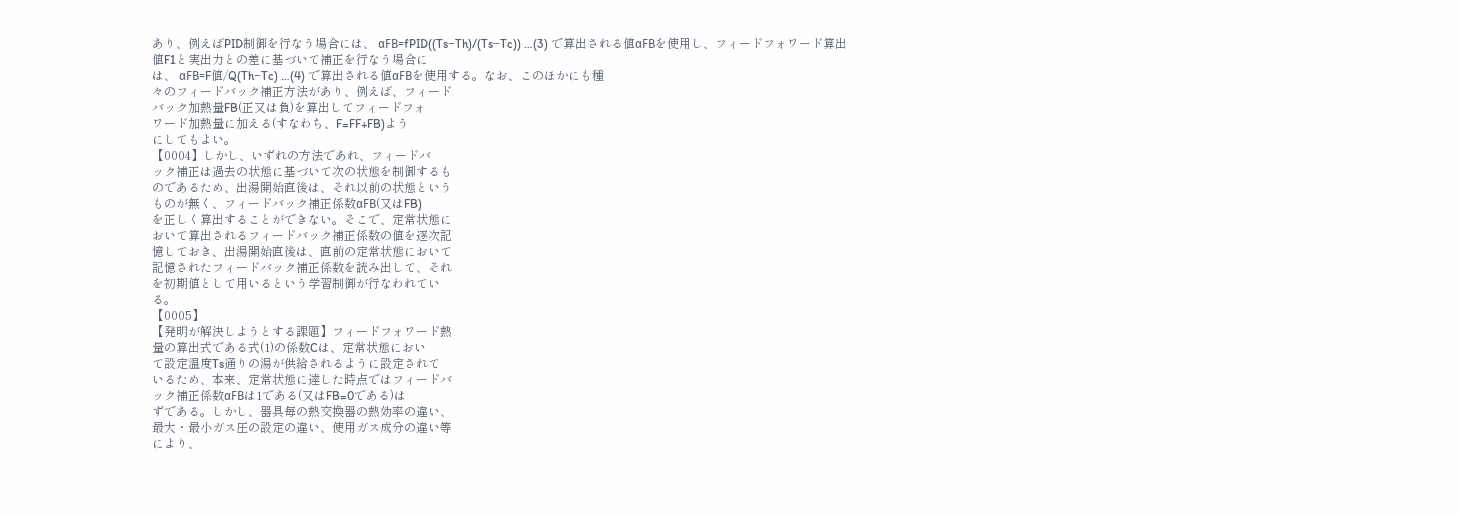あり、例えばPID制御を行なう場合には、 αFB=fPID((Ts−Th)/(Ts−Tc)) …(3) で算出される値αFBを使用し、フィードフォワード算出
値F1と実出力との差に基づいて補正を行なう場合に
は、 αFB=F値/Q(Th−Tc) …(4) で算出される値αFBを使用する。なお、このほかにも種
々のフィードバック補正方法があり、例えば、フィード
バック加熱量FB(正又は負)を算出してフィードフォ
ワード加熱量に加える(すなわち、F=FF+FB)よう
にしてもよい。
【0004】しかし、いずれの方法であれ、フィードバ
ック補正は過去の状態に基づいて次の状態を制御するも
のであるため、出湯開始直後は、それ以前の状態という
ものが無く、フィードバック補正係数αFB(又はFB)
を正しく算出することができない。そこで、定常状態に
おいて算出されるフィードバック補正係数の値を逐次記
憶しておき、出湯開始直後は、直前の定常状態において
記憶されたフィードバック補正係数を読み出して、それ
を初期値として用いるという学習制御が行なわれてい
る。
【0005】
【発明が解決しようとする課題】フィードフォワード熱
量の算出式である式(1)の係数Cは、定常状態におい
て設定温度Ts通りの湯が供給されるように設定されて
いるため、本来、定常状態に達した時点ではフィードバ
ック補正係数αFBは1である(又はFB=0である)は
ずである。しかし、器具毎の熱交換器の熱効率の違い、
最大・最小ガス圧の設定の違い、使用ガス成分の違い等
により、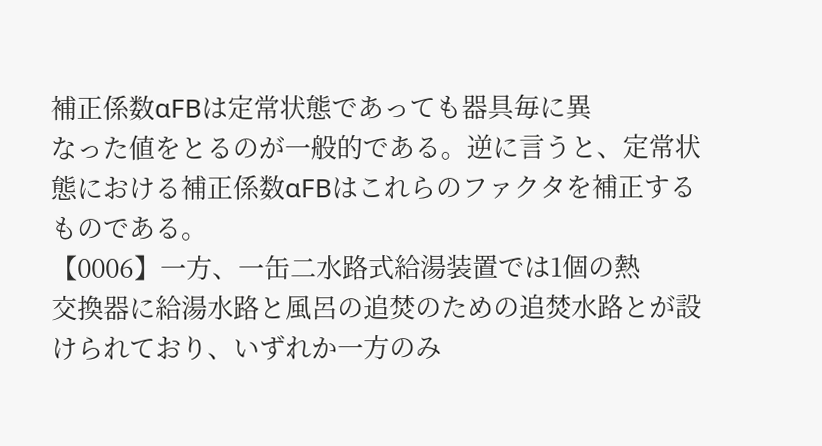補正係数αFBは定常状態であっても器具毎に異
なった値をとるのが一般的である。逆に言うと、定常状
態における補正係数αFBはこれらのファクタを補正する
ものである。
【0006】一方、一缶二水路式給湯装置では1個の熱
交換器に給湯水路と風呂の追焚のための追焚水路とが設
けられており、いずれか一方のみ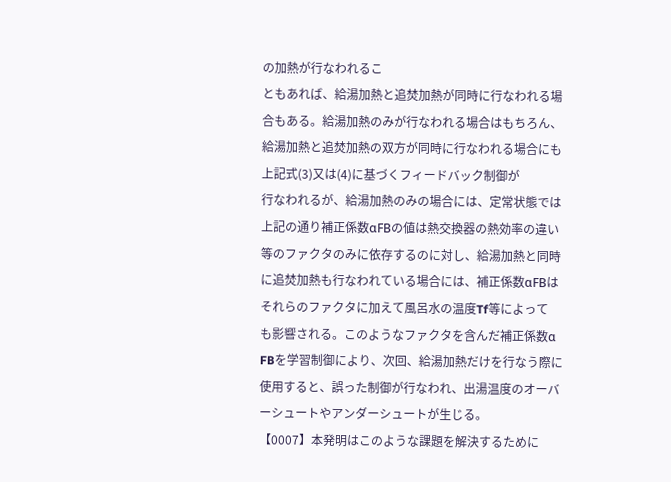の加熱が行なわれるこ
ともあれば、給湯加熱と追焚加熱が同時に行なわれる場
合もある。給湯加熱のみが行なわれる場合はもちろん、
給湯加熱と追焚加熱の双方が同時に行なわれる場合にも
上記式(3)又は(4)に基づくフィードバック制御が
行なわれるが、給湯加熱のみの場合には、定常状態では
上記の通り補正係数αFBの値は熱交換器の熱効率の違い
等のファクタのみに依存するのに対し、給湯加熱と同時
に追焚加熱も行なわれている場合には、補正係数αFBは
それらのファクタに加えて風呂水の温度Tf等によって
も影響される。このようなファクタを含んだ補正係数α
FBを学習制御により、次回、給湯加熱だけを行なう際に
使用すると、誤った制御が行なわれ、出湯温度のオーバ
ーシュートやアンダーシュートが生じる。
【0007】本発明はこのような課題を解決するために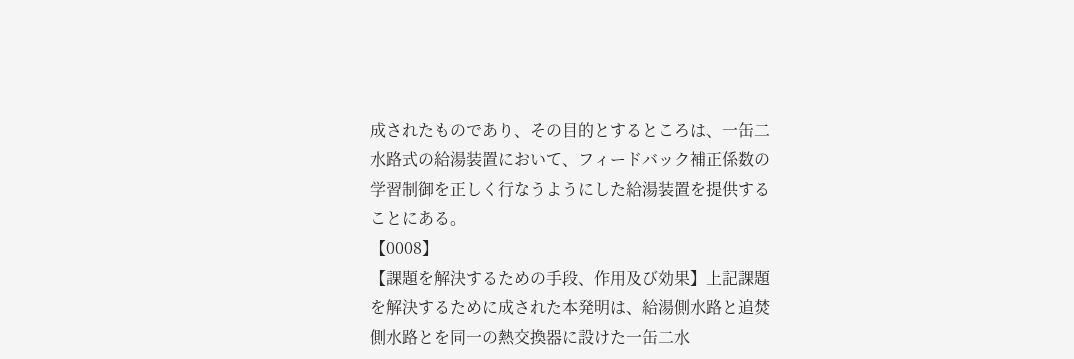成されたものであり、その目的とするところは、一缶二
水路式の給湯装置において、フィードバック補正係数の
学習制御を正しく行なうようにした給湯装置を提供する
ことにある。
【0008】
【課題を解決するための手段、作用及び効果】上記課題
を解決するために成された本発明は、給湯側水路と追焚
側水路とを同一の熱交換器に設けた一缶二水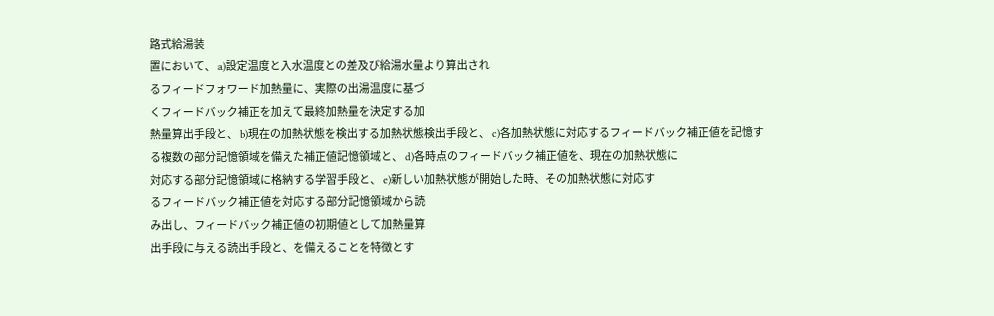路式給湯装
置において、 a)設定温度と入水温度との差及び給湯水量より算出され
るフィードフォワード加熱量に、実際の出湯温度に基づ
くフィードバック補正を加えて最終加熱量を決定する加
熱量算出手段と、 b)現在の加熱状態を検出する加熱状態検出手段と、 c)各加熱状態に対応するフィードバック補正値を記憶す
る複数の部分記憶領域を備えた補正値記憶領域と、 d)各時点のフィードバック補正値を、現在の加熱状態に
対応する部分記憶領域に格納する学習手段と、 e)新しい加熱状態が開始した時、その加熱状態に対応す
るフィードバック補正値を対応する部分記憶領域から読
み出し、フィードバック補正値の初期値として加熱量算
出手段に与える読出手段と、を備えることを特徴とす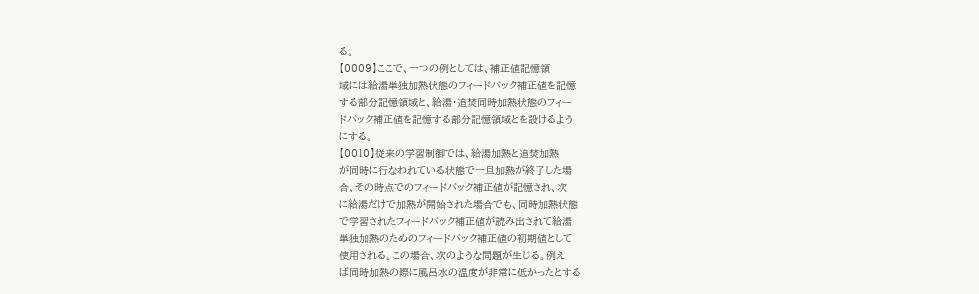る。
【0009】ここで、一つの例としては、補正値記憶領
域には給湯単独加熱状態のフィードバック補正値を記憶
する部分記憶領域と、給湯・追焚同時加熱状態のフィー
ドバック補正値を記憶する部分記憶領域とを設けるよう
にする。
【0010】従来の学習制御では、給湯加熱と追焚加熱
が同時に行なわれている状態で一旦加熱が終了した場
合、その時点でのフィードバック補正値が記憶され、次
に給湯だけで加熱が開始された場合でも、同時加熱状態
で学習されたフィードバック補正値が読み出されて給湯
単独加熱のためのフィードバック補正値の初期値として
使用される。この場合、次のような問題が生じる。例え
ば同時加熱の際に風呂水の温度が非常に低かったとする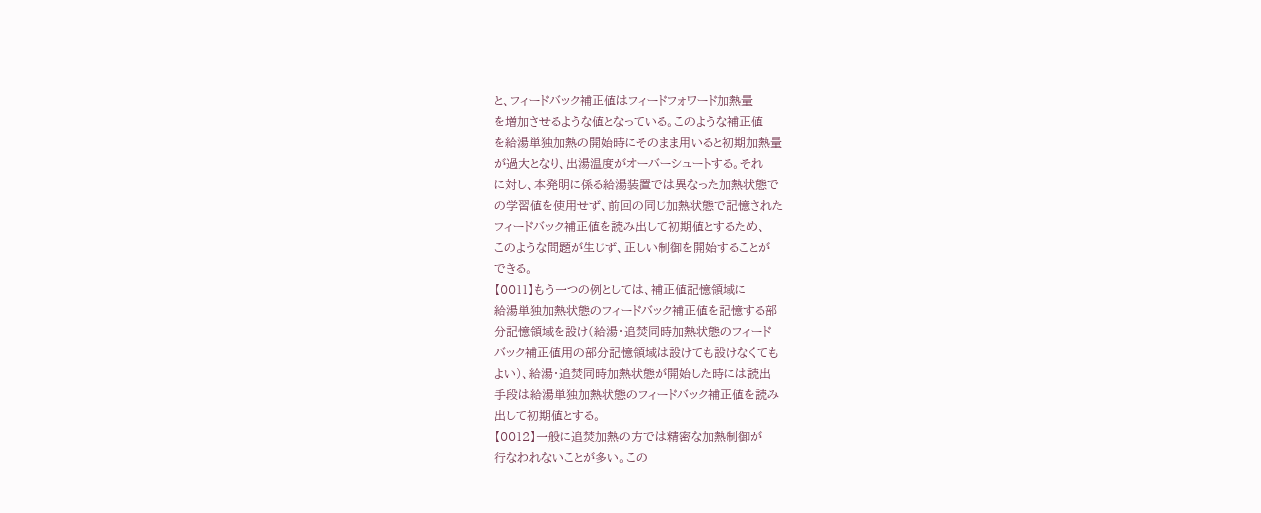と、フィードバック補正値はフィードフォワード加熱量
を増加させるような値となっている。このような補正値
を給湯単独加熱の開始時にそのまま用いると初期加熱量
が過大となり、出湯温度がオーバーシュートする。それ
に対し、本発明に係る給湯装置では異なった加熱状態で
の学習値を使用せず、前回の同じ加熱状態で記憶された
フィードバック補正値を読み出して初期値とするため、
このような問題が生じず、正しい制御を開始することが
できる。
【0011】もう一つの例としては、補正値記憶領域に
給湯単独加熱状態のフィードバック補正値を記憶する部
分記憶領域を設け(給湯・追焚同時加熱状態のフィード
バック補正値用の部分記憶領域は設けても設けなくても
よい)、給湯・追焚同時加熱状態が開始した時には読出
手段は給湯単独加熱状態のフィードバック補正値を読み
出して初期値とする。
【0012】一般に追焚加熱の方では精密な加熱制御が
行なわれないことが多い。この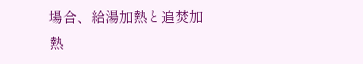場合、給湯加熱と追焚加
熱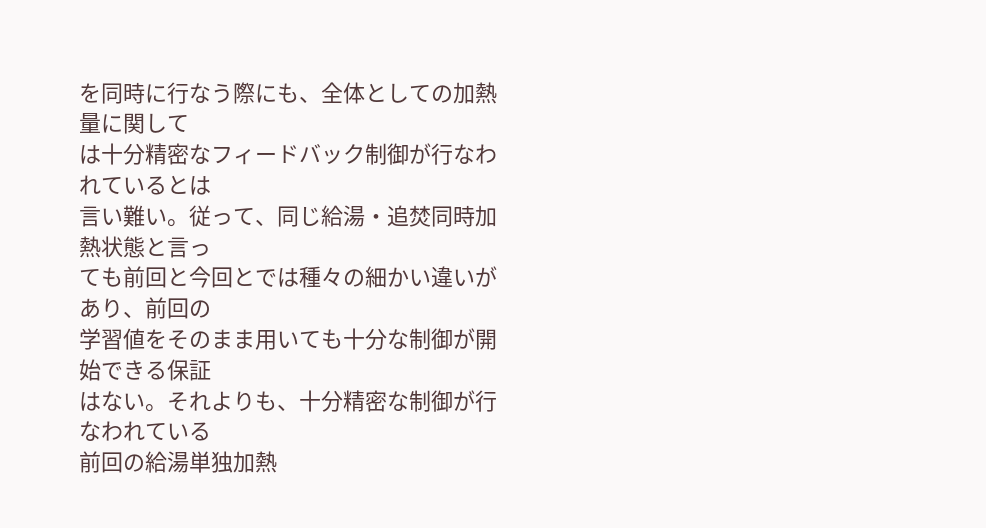を同時に行なう際にも、全体としての加熱量に関して
は十分精密なフィードバック制御が行なわれているとは
言い難い。従って、同じ給湯・追焚同時加熱状態と言っ
ても前回と今回とでは種々の細かい違いがあり、前回の
学習値をそのまま用いても十分な制御が開始できる保証
はない。それよりも、十分精密な制御が行なわれている
前回の給湯単独加熱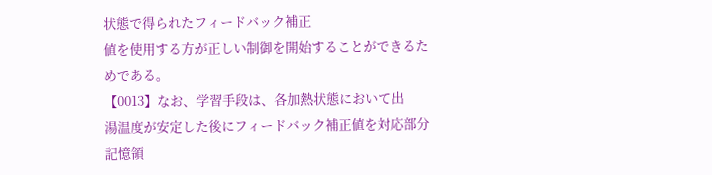状態で得られたフィードバック補正
値を使用する方が正しい制御を開始することができるた
めである。
【0013】なお、学習手段は、各加熱状態において出
湯温度が安定した後にフィードバック補正値を対応部分
記憶領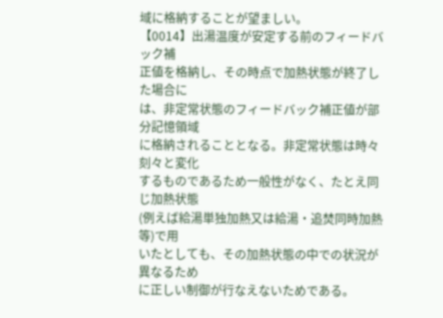域に格納することが望ましい。
【0014】出湯温度が安定する前のフィードバック補
正値を格納し、その時点で加熱状態が終了した場合に
は、非定常状態のフィードバック補正値が部分記憶領域
に格納されることとなる。非定常状態は時々刻々と変化
するものであるため一般性がなく、たとえ同じ加熱状態
(例えば給湯単独加熱又は給湯・追焚同時加熱等)で用
いたとしても、その加熱状態の中での状況が異なるため
に正しい制御が行なえないためである。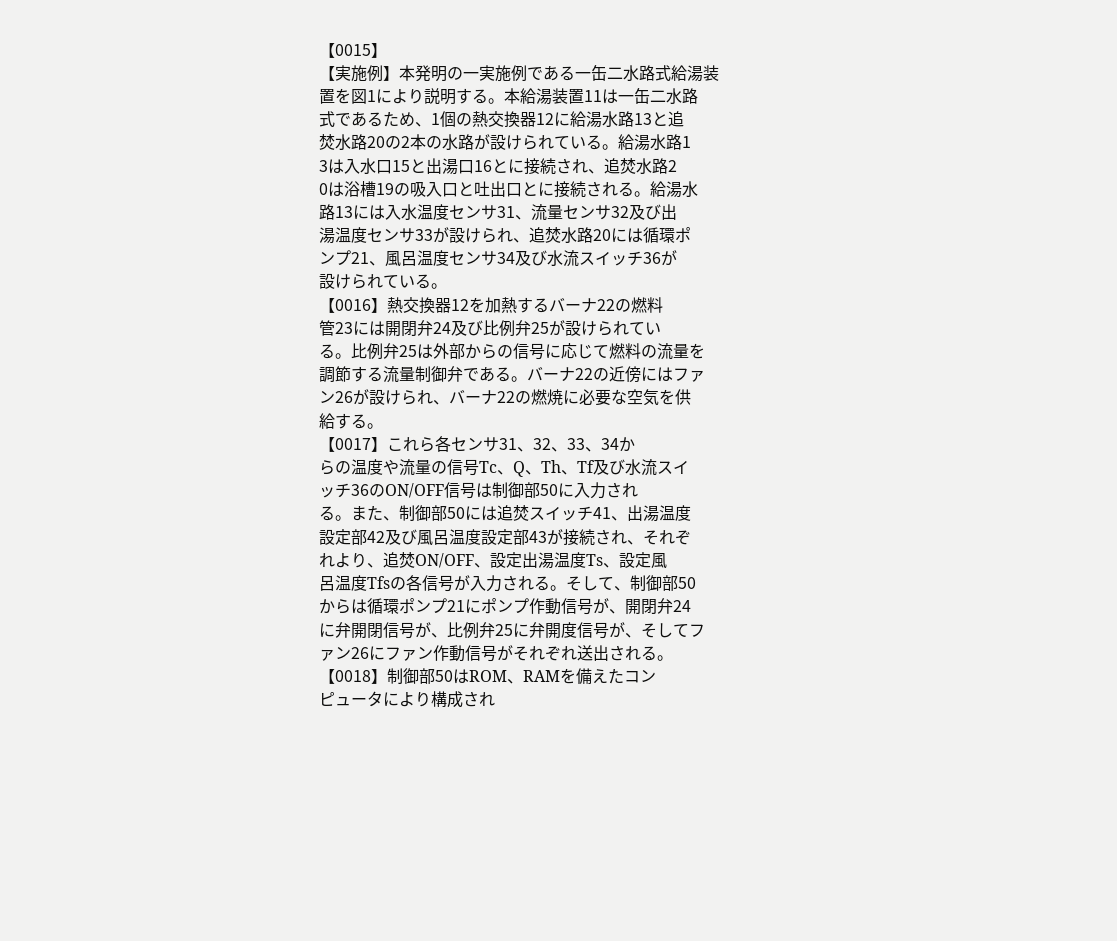【0015】
【実施例】本発明の一実施例である一缶二水路式給湯装
置を図1により説明する。本給湯装置11は一缶二水路
式であるため、1個の熱交換器12に給湯水路13と追
焚水路20の2本の水路が設けられている。給湯水路1
3は入水口15と出湯口16とに接続され、追焚水路2
0は浴槽19の吸入口と吐出口とに接続される。給湯水
路13には入水温度センサ31、流量センサ32及び出
湯温度センサ33が設けられ、追焚水路20には循環ポ
ンプ21、風呂温度センサ34及び水流スイッチ36が
設けられている。
【0016】熱交換器12を加熱するバーナ22の燃料
管23には開閉弁24及び比例弁25が設けられてい
る。比例弁25は外部からの信号に応じて燃料の流量を
調節する流量制御弁である。バーナ22の近傍にはファ
ン26が設けられ、バーナ22の燃焼に必要な空気を供
給する。
【0017】これら各センサ31、32、33、34か
らの温度や流量の信号Tc、Q、Th、Tf及び水流スイ
ッチ36のON/OFF信号は制御部50に入力され
る。また、制御部50には追焚スイッチ41、出湯温度
設定部42及び風呂温度設定部43が接続され、それぞ
れより、追焚ON/OFF、設定出湯温度Ts、設定風
呂温度Tfsの各信号が入力される。そして、制御部50
からは循環ポンプ21にポンプ作動信号が、開閉弁24
に弁開閉信号が、比例弁25に弁開度信号が、そしてフ
ァン26にファン作動信号がそれぞれ送出される。
【0018】制御部50はROM、RAMを備えたコン
ピュータにより構成され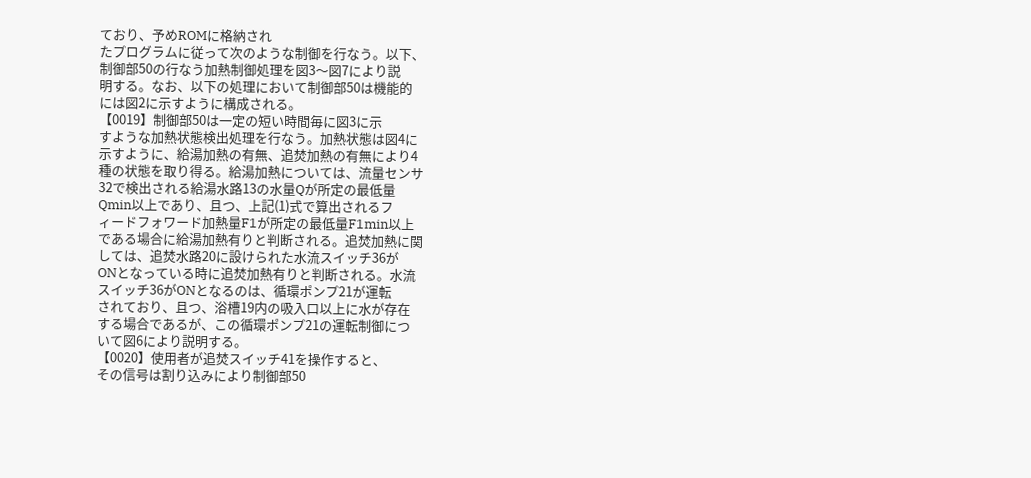ており、予めROMに格納され
たプログラムに従って次のような制御を行なう。以下、
制御部50の行なう加熱制御処理を図3〜図7により説
明する。なお、以下の処理において制御部50は機能的
には図2に示すように構成される。
【0019】制御部50は一定の短い時間毎に図3に示
すような加熱状態検出処理を行なう。加熱状態は図4に
示すように、給湯加熱の有無、追焚加熱の有無により4
種の状態を取り得る。給湯加熱については、流量センサ
32で検出される給湯水路13の水量Qが所定の最低量
Qmin以上であり、且つ、上記(1)式で算出されるフ
ィードフォワード加熱量F1が所定の最低量F1min以上
である場合に給湯加熱有りと判断される。追焚加熱に関
しては、追焚水路20に設けられた水流スイッチ36が
ONとなっている時に追焚加熱有りと判断される。水流
スイッチ36がONとなるのは、循環ポンプ21が運転
されており、且つ、浴槽19内の吸入口以上に水が存在
する場合であるが、この循環ポンプ21の運転制御につ
いて図6により説明する。
【0020】使用者が追焚スイッチ41を操作すると、
その信号は割り込みにより制御部50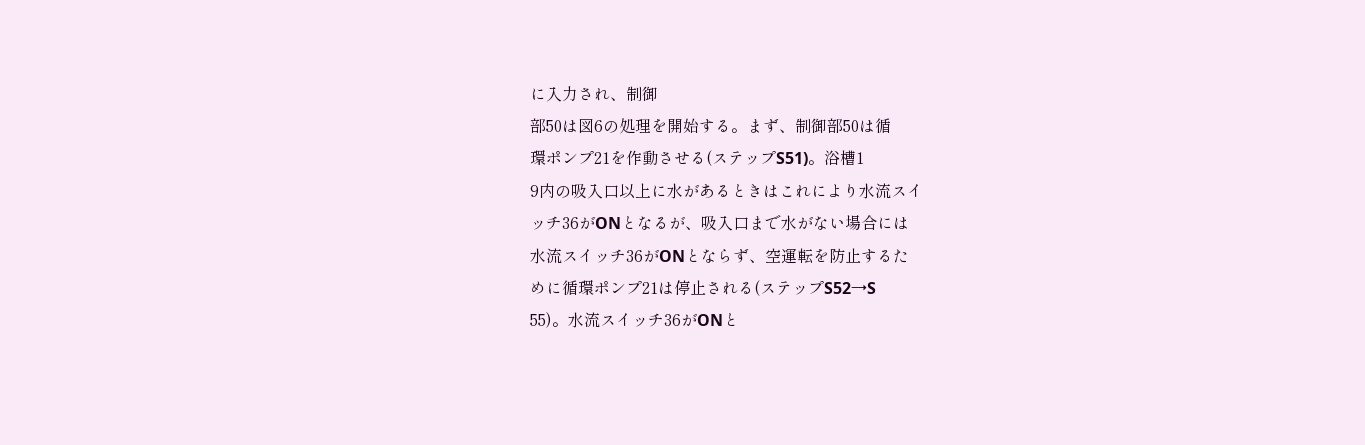に入力され、制御
部50は図6の処理を開始する。まず、制御部50は循
環ポンプ21を作動させる(ステップS51)。浴槽1
9内の吸入口以上に水があるときはこれにより水流スイ
ッチ36がONとなるが、吸入口まで水がない場合には
水流スイッチ36がONとならず、空運転を防止するた
めに循環ポンプ21は停止される(ステップS52→S
55)。水流スイッチ36がONと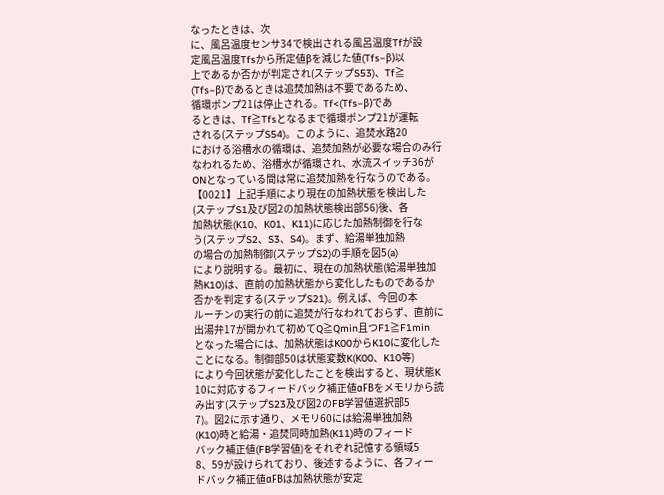なったときは、次
に、風呂温度センサ34で検出される風呂温度Tfが設
定風呂温度Tfsから所定値βを減じた値(Tfs−β)以
上であるか否かが判定され(ステップS53)、Tf≧
(Tfs−β)であるときは追焚加熱は不要であるため、
循環ポンプ21は停止される。Tf<(Tfs−β)であ
るときは、Tf≧Tfsとなるまで循環ポンプ21が運転
される(ステップS54)。このように、追焚水路20
における浴槽水の循環は、追焚加熱が必要な場合のみ行
なわれるため、浴槽水が循環され、水流スイッチ36が
ONとなっている間は常に追焚加熱を行なうのである。
【0021】上記手順により現在の加熱状態を検出した
(ステップS1及び図2の加熱状態検出部56)後、各
加熱状態(K10、K01、K11)に応じた加熱制御を行な
う(ステップS2、S3、S4)。まず、給湯単独加熱
の場合の加熱制御(ステップS2)の手順を図5(a)
により説明する。最初に、現在の加熱状態(給湯単独加
熱K10)は、直前の加熱状態から変化したものであるか
否かを判定する(ステップS21)。例えば、今回の本
ルーチンの実行の前に追焚が行なわれておらず、直前に
出湯弁17が開かれて初めてQ≧Qmin且つF1≧F1min
となった場合には、加熱状態はK00からK10に変化した
ことになる。制御部50は状態変数K(K00、K10等)
により今回状態が変化したことを検出すると、現状態K
10に対応するフィードバック補正値αFBをメモリから読
み出す(ステップS23及び図2のFB学習値選択部5
7)。図2に示す通り、メモリ60には給湯単独加熱
(K10)時と給湯・追焚同時加熱(K11)時のフィード
バック補正値(FB学習値)をそれぞれ記憶する領域5
8、59が設けられており、後述するように、各フィー
ドバック補正値αFBは加熱状態が安定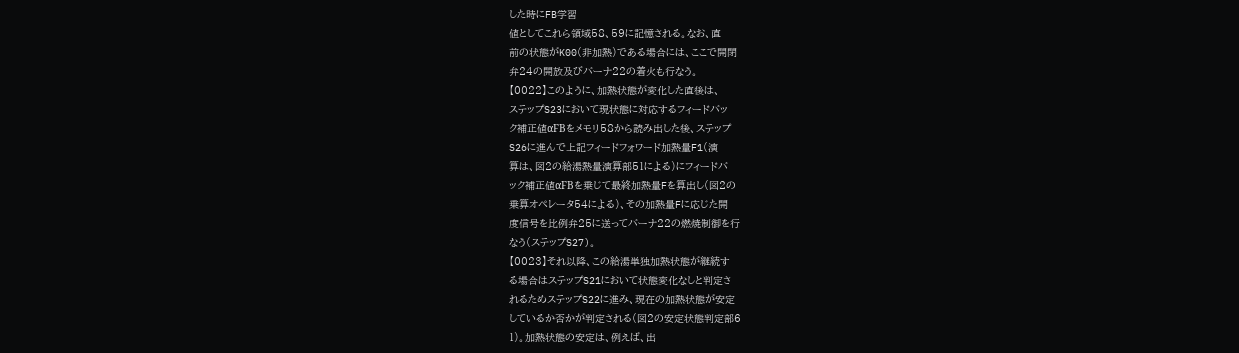した時にFB学習
値としてこれら領域58、59に記憶される。なお、直
前の状態がK00(非加熱)である場合には、ここで開閉
弁24の開放及びバーナ22の着火も行なう。
【0022】このように、加熱状態が変化した直後は、
ステップS23において現状態に対応するフィードバッ
ク補正値αFBをメモリ58から読み出した後、ステップ
S26に進んで上記フィードフォワード加熱量F1(演
算は、図2の給湯熱量演算部51による)にフィードバ
ック補正値αFBを乗じて最終加熱量Fを算出し(図2の
乗算オペレータ54による)、その加熱量Fに応じた開
度信号を比例弁25に送ってバーナ22の燃焼制御を行
なう(ステップS27)。
【0023】それ以降、この給湯単独加熱状態が継続す
る場合はステップS21において状態変化なしと判定さ
れるためステップS22に進み、現在の加熱状態が安定
しているか否かが判定される(図2の安定状態判定部6
1)。加熱状態の安定は、例えば、出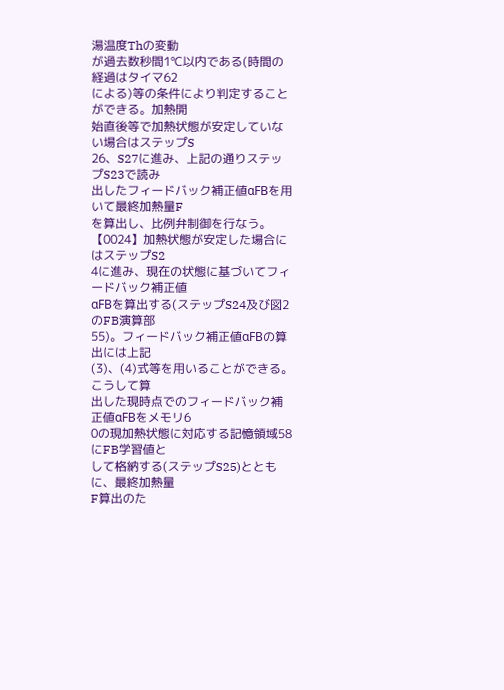湯温度Thの変動
が過去数秒間1℃以内である(時間の経過はタイマ62
による)等の条件により判定することができる。加熱開
始直後等で加熱状態が安定していない場合はステップS
26、S27に進み、上記の通りステップS23で読み
出したフィードバック補正値αFBを用いて最終加熱量F
を算出し、比例弁制御を行なう。
【0024】加熱状態が安定した場合にはステップS2
4に進み、現在の状態に基づいてフィードバック補正値
αFBを算出する(ステップS24及び図2のFB演算部
55)。フィードバック補正値αFBの算出には上記
(3)、(4)式等を用いることができる。こうして算
出した現時点でのフィードバック補正値αFBをメモリ6
0の現加熱状態に対応する記憶領域58にFB学習値と
して格納する(ステップS25)とともに、最終加熱量
F算出のた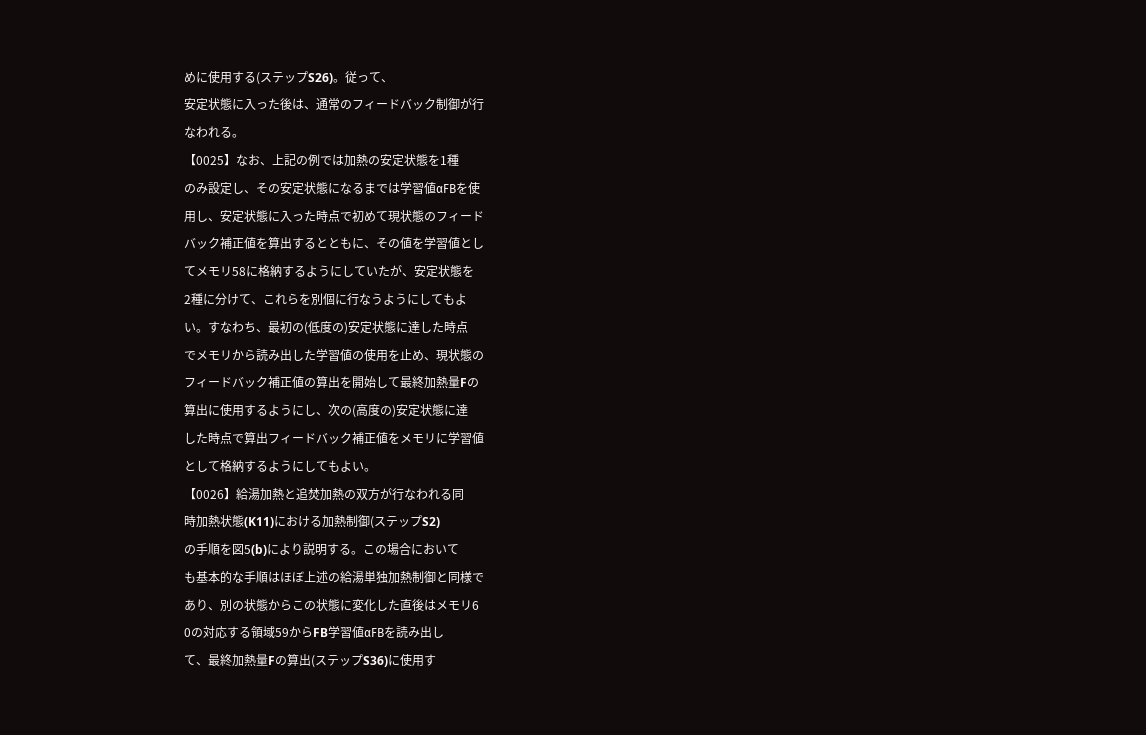めに使用する(ステップS26)。従って、
安定状態に入った後は、通常のフィードバック制御が行
なわれる。
【0025】なお、上記の例では加熱の安定状態を1種
のみ設定し、その安定状態になるまでは学習値αFBを使
用し、安定状態に入った時点で初めて現状態のフィード
バック補正値を算出するとともに、その値を学習値とし
てメモリ58に格納するようにしていたが、安定状態を
2種に分けて、これらを別個に行なうようにしてもよ
い。すなわち、最初の(低度の)安定状態に達した時点
でメモリから読み出した学習値の使用を止め、現状態の
フィードバック補正値の算出を開始して最終加熱量Fの
算出に使用するようにし、次の(高度の)安定状態に達
した時点で算出フィードバック補正値をメモリに学習値
として格納するようにしてもよい。
【0026】給湯加熱と追焚加熱の双方が行なわれる同
時加熱状態(K11)における加熱制御(ステップS2)
の手順を図5(b)により説明する。この場合において
も基本的な手順はほぼ上述の給湯単独加熱制御と同様で
あり、別の状態からこの状態に変化した直後はメモリ6
0の対応する領域59からFB学習値αFBを読み出し
て、最終加熱量Fの算出(ステップS36)に使用す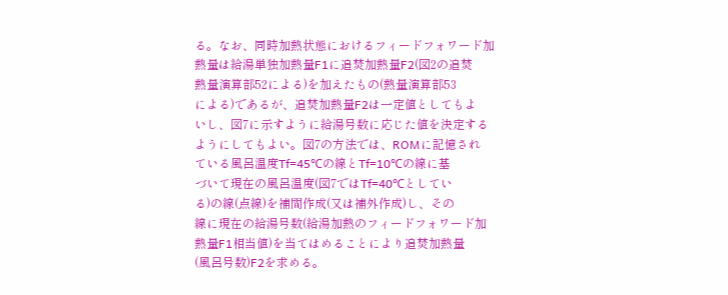る。なお、同時加熱状態におけるフィードフォワード加
熱量は給湯単独加熱量F1に追焚加熱量F2(図2の追焚
熱量演算部52による)を加えたもの(熱量演算部53
による)であるが、追焚加熱量F2は一定値としてもよ
いし、図7に示すように給湯号数に応じた値を決定する
ようにしてもよい。図7の方法では、ROMに記憶され
ている風呂温度Tf=45℃の線とTf=10℃の線に基
づいて現在の風呂温度(図7ではTf=40℃としてい
る)の線(点線)を補間作成(又は補外作成)し、その
線に現在の給湯号数(給湯加熱のフィードフォワード加
熱量F1相当値)を当てはめることにより追焚加熱量
(風呂号数)F2を求める。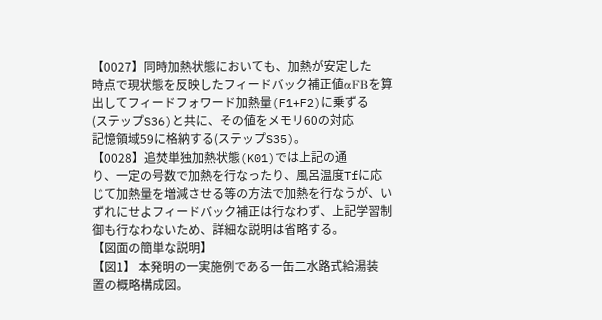【0027】同時加熱状態においても、加熱が安定した
時点で現状態を反映したフィードバック補正値αFBを算
出してフィードフォワード加熱量(F1+F2)に乗ずる
(ステップS36)と共に、その値をメモリ60の対応
記憶領域59に格納する(ステップS35)。
【0028】追焚単独加熱状態(K01)では上記の通
り、一定の号数で加熱を行なったり、風呂温度Tfに応
じて加熱量を増減させる等の方法で加熱を行なうが、い
ずれにせよフィードバック補正は行なわず、上記学習制
御も行なわないため、詳細な説明は省略する。
【図面の簡単な説明】
【図1】 本発明の一実施例である一缶二水路式給湯装
置の概略構成図。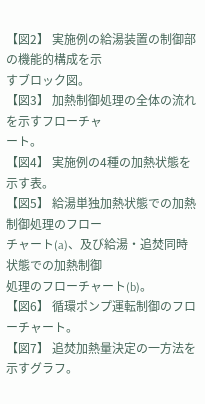【図2】 実施例の給湯装置の制御部の機能的構成を示
すブロック図。
【図3】 加熱制御処理の全体の流れを示すフローチャ
ート。
【図4】 実施例の4種の加熱状態を示す表。
【図5】 給湯単独加熱状態での加熱制御処理のフロー
チャート(a)、及び給湯・追焚同時状態での加熱制御
処理のフローチャート(b)。
【図6】 循環ポンプ運転制御のフローチャート。
【図7】 追焚加熱量決定の一方法を示すグラフ。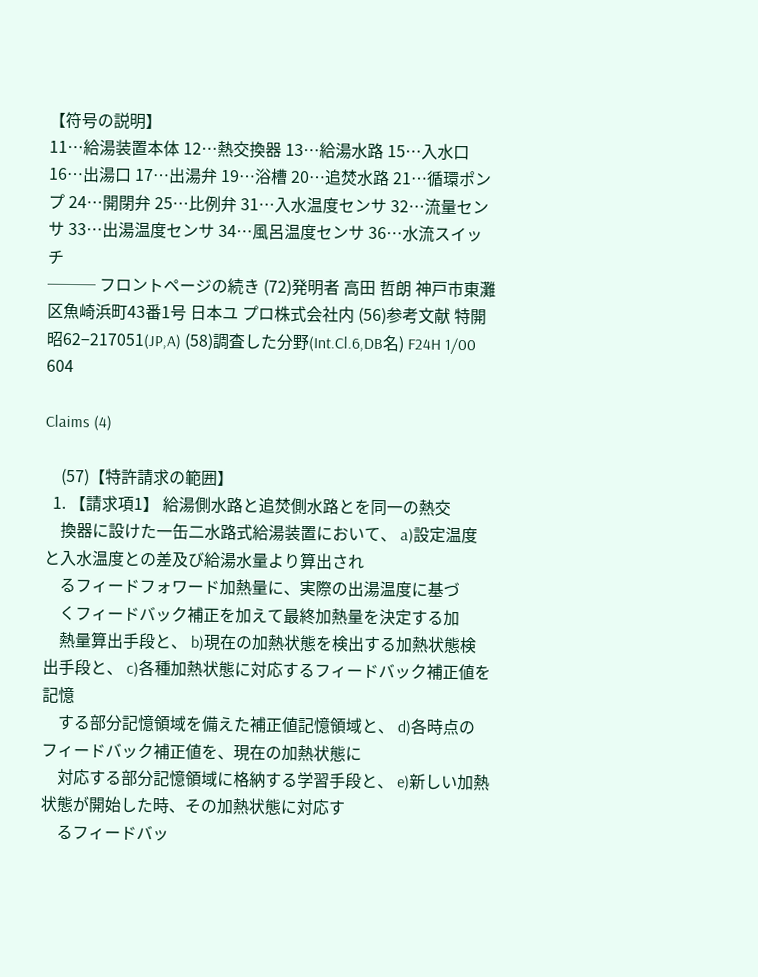【符号の説明】
11…給湯装置本体 12…熱交換器 13…給湯水路 15…入水口 16…出湯口 17…出湯弁 19…浴槽 20…追焚水路 21…循環ポンプ 24…開閉弁 25…比例弁 31…入水温度センサ 32…流量センサ 33…出湯温度センサ 34…風呂温度センサ 36…水流スイッチ
─── フロントページの続き (72)発明者 高田 哲朗 神戸市東灘区魚崎浜町43番1号 日本ユ プロ株式会社内 (56)参考文献 特開 昭62−217051(JP,A) (58)調査した分野(Int.Cl.6,DB名) F24H 1/00 604

Claims (4)

    (57)【特許請求の範囲】
  1. 【請求項1】 給湯側水路と追焚側水路とを同一の熱交
    換器に設けた一缶二水路式給湯装置において、 a)設定温度と入水温度との差及び給湯水量より算出され
    るフィードフォワード加熱量に、実際の出湯温度に基づ
    くフィードバック補正を加えて最終加熱量を決定する加
    熱量算出手段と、 b)現在の加熱状態を検出する加熱状態検出手段と、 c)各種加熱状態に対応するフィードバック補正値を記憶
    する部分記憶領域を備えた補正値記憶領域と、 d)各時点のフィードバック補正値を、現在の加熱状態に
    対応する部分記憶領域に格納する学習手段と、 e)新しい加熱状態が開始した時、その加熱状態に対応す
    るフィードバッ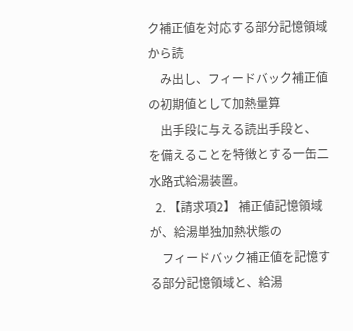ク補正値を対応する部分記憶領域から読
    み出し、フィードバック補正値の初期値として加熱量算
    出手段に与える読出手段と、 を備えることを特徴とする一缶二水路式給湯装置。
  2. 【請求項2】 補正値記憶領域が、給湯単独加熱状態の
    フィードバック補正値を記憶する部分記憶領域と、給湯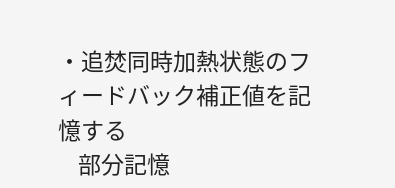・追焚同時加熱状態のフィードバック補正値を記憶する
    部分記憶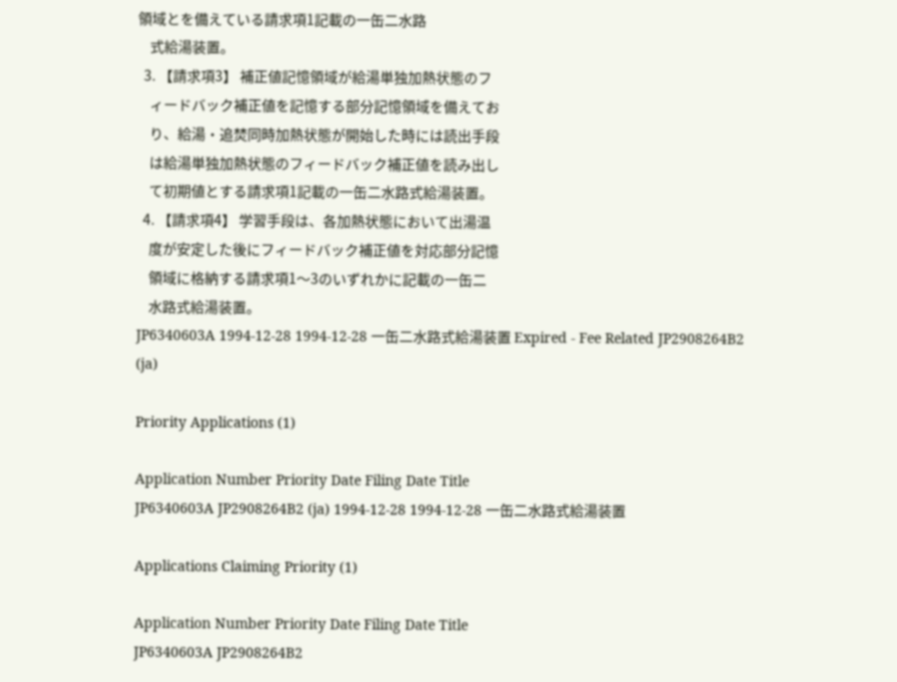領域とを備えている請求項1記載の一缶二水路
    式給湯装置。
  3. 【請求項3】 補正値記憶領域が給湯単独加熱状態のフ
    ィードバック補正値を記憶する部分記憶領域を備えてお
    り、給湯・追焚同時加熱状態が開始した時には読出手段
    は給湯単独加熱状態のフィードバック補正値を読み出し
    て初期値とする請求項1記載の一缶二水路式給湯装置。
  4. 【請求項4】 学習手段は、各加熱状態において出湯温
    度が安定した後にフィードバック補正値を対応部分記憶
    領域に格納する請求項1〜3のいずれかに記載の一缶二
    水路式給湯装置。
JP6340603A 1994-12-28 1994-12-28 一缶二水路式給湯装置 Expired - Fee Related JP2908264B2 (ja)

Priority Applications (1)

Application Number Priority Date Filing Date Title
JP6340603A JP2908264B2 (ja) 1994-12-28 1994-12-28 一缶二水路式給湯装置

Applications Claiming Priority (1)

Application Number Priority Date Filing Date Title
JP6340603A JP2908264B2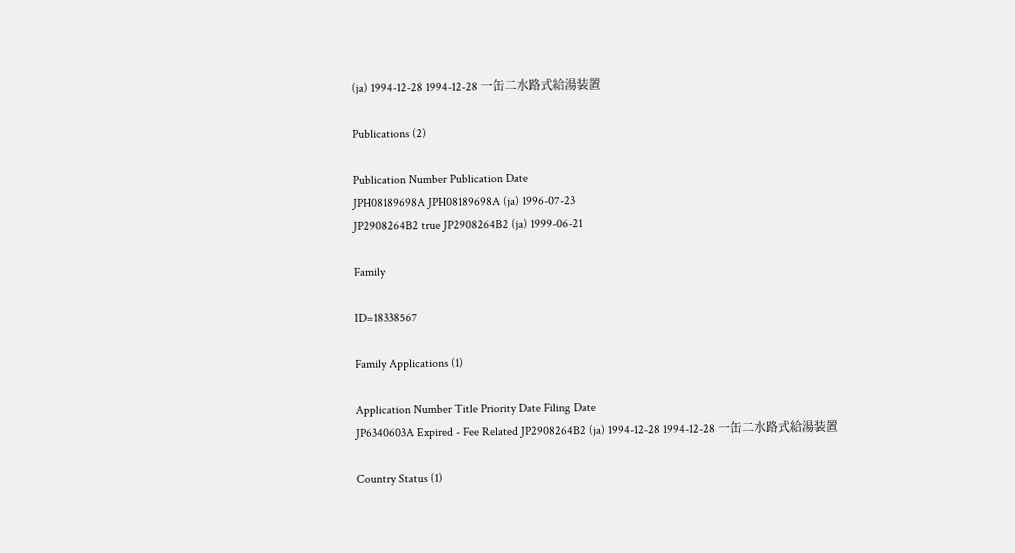(ja) 1994-12-28 1994-12-28 一缶二水路式給湯装置

Publications (2)

Publication Number Publication Date
JPH08189698A JPH08189698A (ja) 1996-07-23
JP2908264B2 true JP2908264B2 (ja) 1999-06-21

Family

ID=18338567

Family Applications (1)

Application Number Title Priority Date Filing Date
JP6340603A Expired - Fee Related JP2908264B2 (ja) 1994-12-28 1994-12-28 一缶二水路式給湯装置

Country Status (1)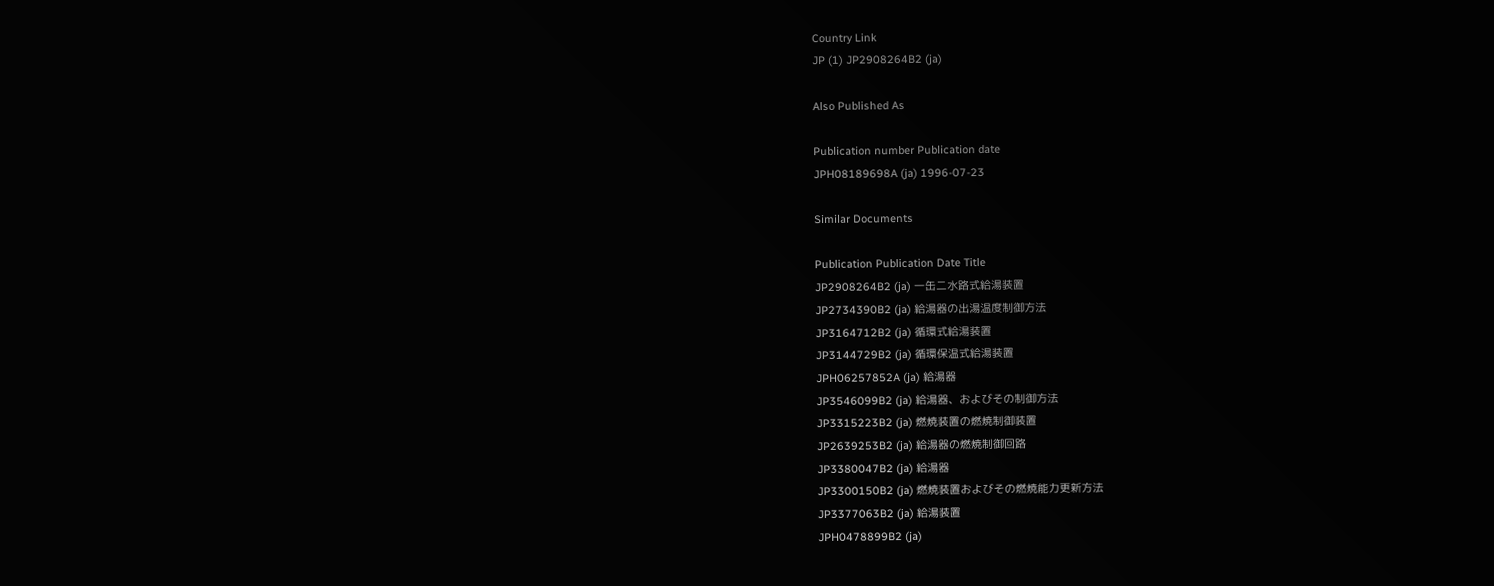Country Link
JP (1) JP2908264B2 (ja)

Also Published As

Publication number Publication date
JPH08189698A (ja) 1996-07-23

Similar Documents

Publication Publication Date Title
JP2908264B2 (ja) 一缶二水路式給湯装置
JP2734390B2 (ja) 給湯器の出湯温度制御方法
JP3164712B2 (ja) 循環式給湯装置
JP3144729B2 (ja) 循環保温式給湯装置
JPH06257852A (ja) 給湯器
JP3546099B2 (ja) 給湯器、およびその制御方法
JP3315223B2 (ja) 燃焼装置の燃焼制御装置
JP2639253B2 (ja) 給湯器の燃焼制御回路
JP3380047B2 (ja) 給湯器
JP3300150B2 (ja) 燃焼装置およびその燃焼能力更新方法
JP3377063B2 (ja) 給湯装置
JPH0478899B2 (ja)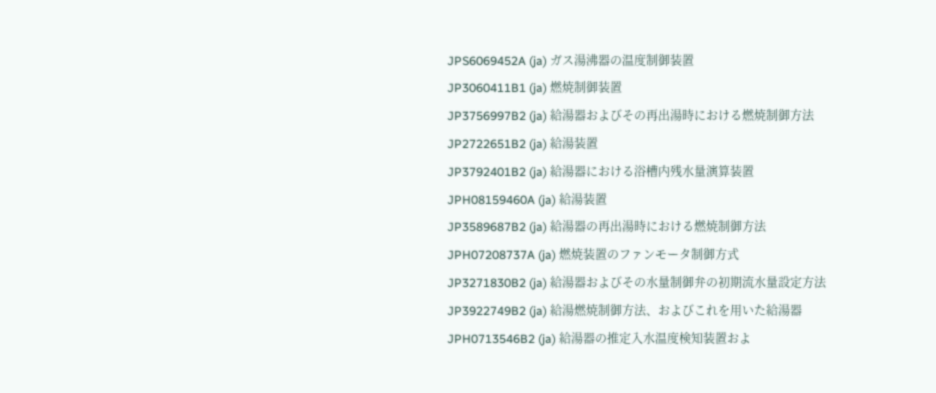JPS6069452A (ja) ガス湯沸器の温度制御装置
JP3060411B1 (ja) 燃焼制御装置
JP3756997B2 (ja) 給湯器およびその再出湯時における燃焼制御方法
JP2722651B2 (ja) 給湯装置
JP3792401B2 (ja) 給湯器における浴槽内残水量演算装置
JPH08159460A (ja) 給湯装置
JP3589687B2 (ja) 給湯器の再出湯時における燃焼制御方法
JPH07208737A (ja) 燃焼装置のファンモータ制御方式
JP3271830B2 (ja) 給湯器およびその水量制御弁の初期流水量設定方法
JP3922749B2 (ja) 給湯燃焼制御方法、およびこれを用いた給湯器
JPH0713546B2 (ja) 給湯器の推定入水温度検知装置およ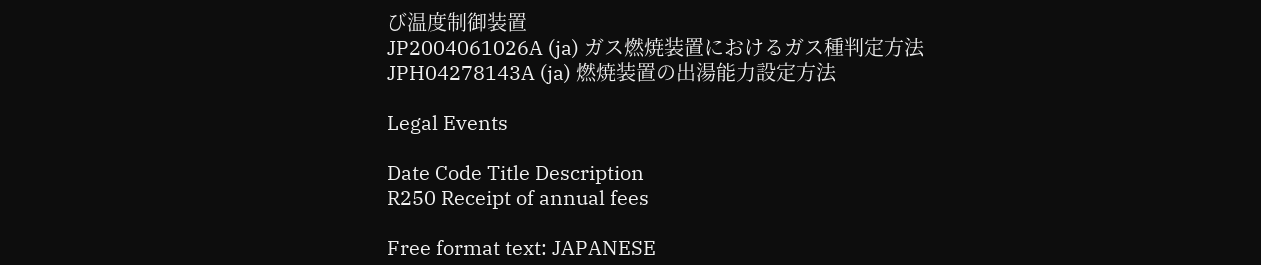び温度制御装置
JP2004061026A (ja) ガス燃焼装置におけるガス種判定方法
JPH04278143A (ja) 燃焼装置の出湯能力設定方法

Legal Events

Date Code Title Description
R250 Receipt of annual fees

Free format text: JAPANESE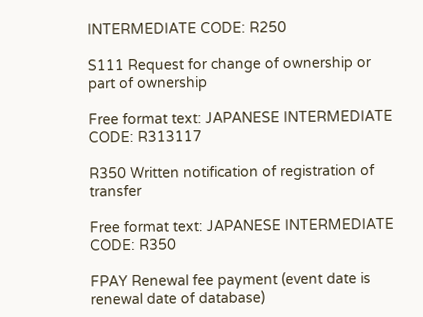INTERMEDIATE CODE: R250

S111 Request for change of ownership or part of ownership

Free format text: JAPANESE INTERMEDIATE CODE: R313117

R350 Written notification of registration of transfer

Free format text: JAPANESE INTERMEDIATE CODE: R350

FPAY Renewal fee payment (event date is renewal date of database)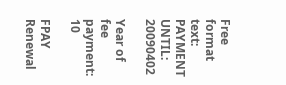Free format text: PAYMENT UNTIL: 20090402

Year of fee payment: 10

FPAY Renewal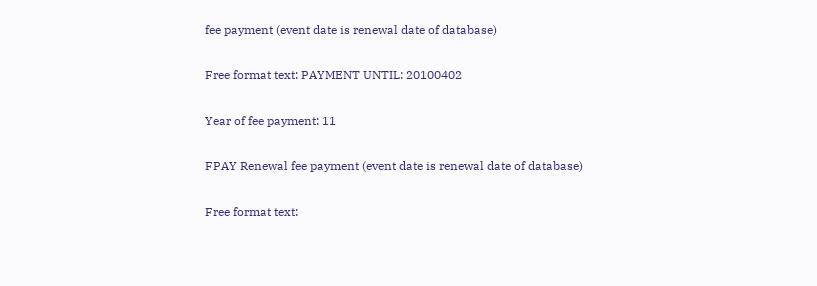fee payment (event date is renewal date of database)

Free format text: PAYMENT UNTIL: 20100402

Year of fee payment: 11

FPAY Renewal fee payment (event date is renewal date of database)

Free format text: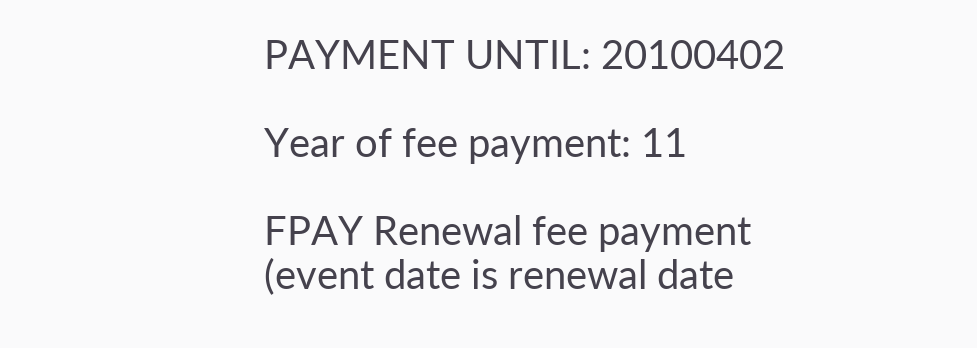PAYMENT UNTIL: 20100402

Year of fee payment: 11

FPAY Renewal fee payment (event date is renewal date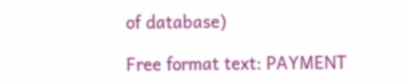of database)

Free format text: PAYMENT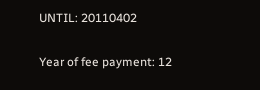UNTIL: 20110402

Year of fee payment: 12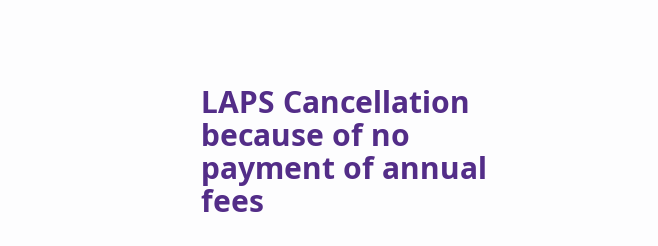LAPS Cancellation because of no payment of annual fees